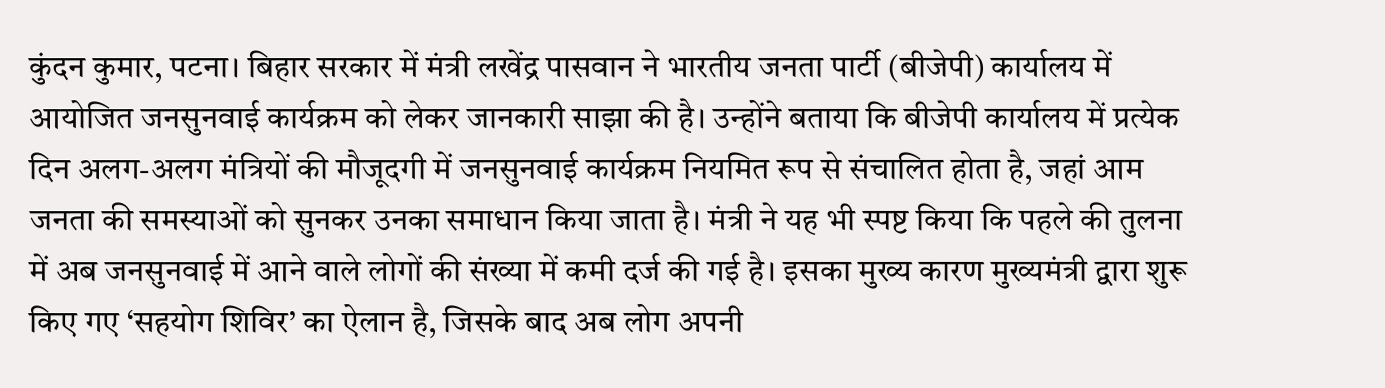कुंदन कुमार, पटना‌। बिहार सरकार में मंत्री लखेंद्र पासवान ने भारतीय जनता पार्टी (बीजेपी) कार्यालय में आयोजित जनसुनवाई कार्यक्रम को लेकर जानकारी साझा की है। उन्होंने बताया कि बीजेपी कार्यालय में प्रत्येक दिन अलग-अलग मंत्रियों की मौजूदगी में जनसुनवाई कार्यक्रम नियमित रूप से संचालित होता है, जहां आम जनता की समस्याओं को सुनकर उनका समाधान किया जाता है। मंत्री ने यह भी स्पष्ट किया कि पहले की तुलना में अब जनसुनवाई में आने वाले लोगों की संख्या में कमी दर्ज की गई है। इसका मुख्य कारण मुख्यमंत्री द्वारा शुरू किए गए ‘सहयोग शिविर’ का ऐलान है, जिसके बाद अब लोग अपनी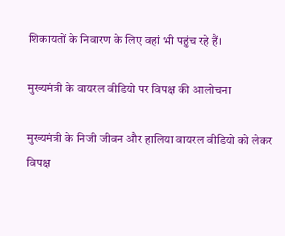शिकायतों के निवारण के लिए वहां भी पहुंच रहे हैं।

मुख्यमंत्री के वायरल वीडियो पर विपक्ष की आलोचना

मुख्यमंत्री के निजी जीवन और हालिया वायरल वीडियो को लेकर विपक्ष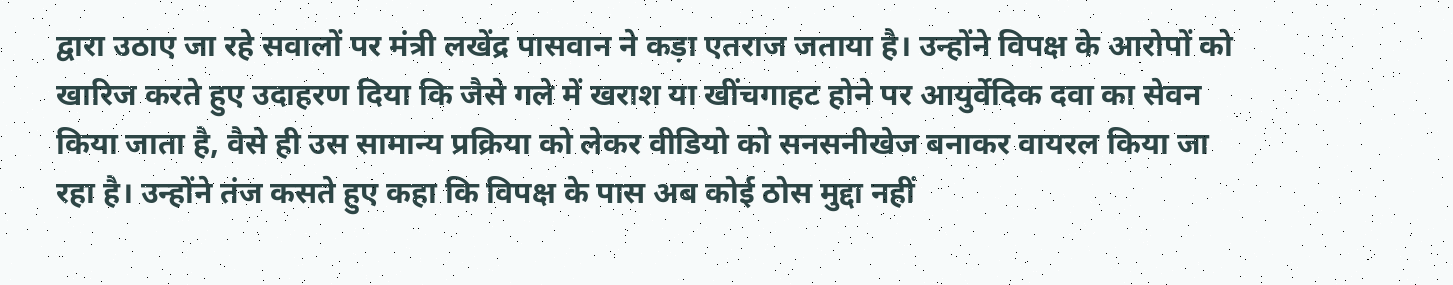द्वारा उठाए जा रहे सवालों पर मंत्री लखेंद्र पासवान ने कड़ा एतराज जताया है। उन्होंने विपक्ष के आरोपों को खारिज करते हुए उदाहरण दिया कि जैसे गले में खराश या खींचगाहट होने पर आयुर्वेदिक दवा का सेवन किया जाता है, वैसे ही उस सामान्य प्रक्रिया को लेकर वीडियो को सनसनीखेज बनाकर वायरल किया जा रहा है। उन्होंने तंज कसते हुए कहा कि विपक्ष के पास अब कोई ठोस मुद्दा नहीं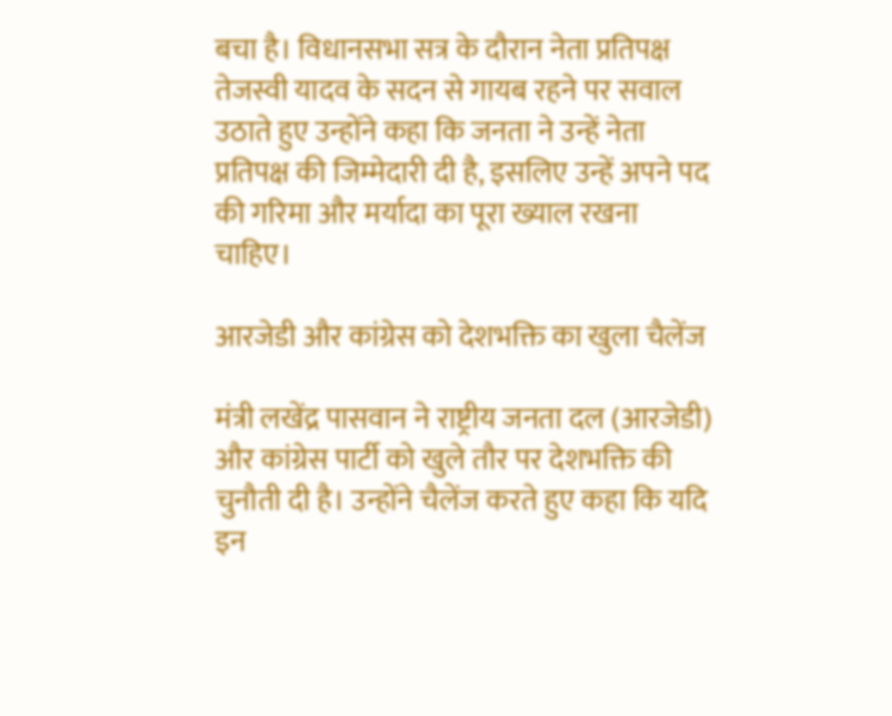बचा है। विधानसभा सत्र के दौरान नेता प्रतिपक्ष तेजस्वी यादव के सदन से गायब रहने पर सवाल उठाते हुए उन्होंने कहा कि जनता ने उन्हें नेता प्रतिपक्ष की जिम्मेदारी दी है, इसलिए उन्हें अपने पद की गरिमा और मर्यादा का पूरा ख्याल रखना चाहिए।

आरजेडी और कांग्रेस को देशभक्ति का खुला चैलेंज

मंत्री लखेंद्र पासवान ने राष्ट्रीय जनता दल (आरजेडी) और कांग्रेस पार्टी को खुले तौर पर देशभक्ति की चुनौती दी है। उन्होंने चैलेंज करते हुए कहा कि यदि इन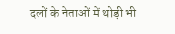दलों के नेताओं में थोड़ी भी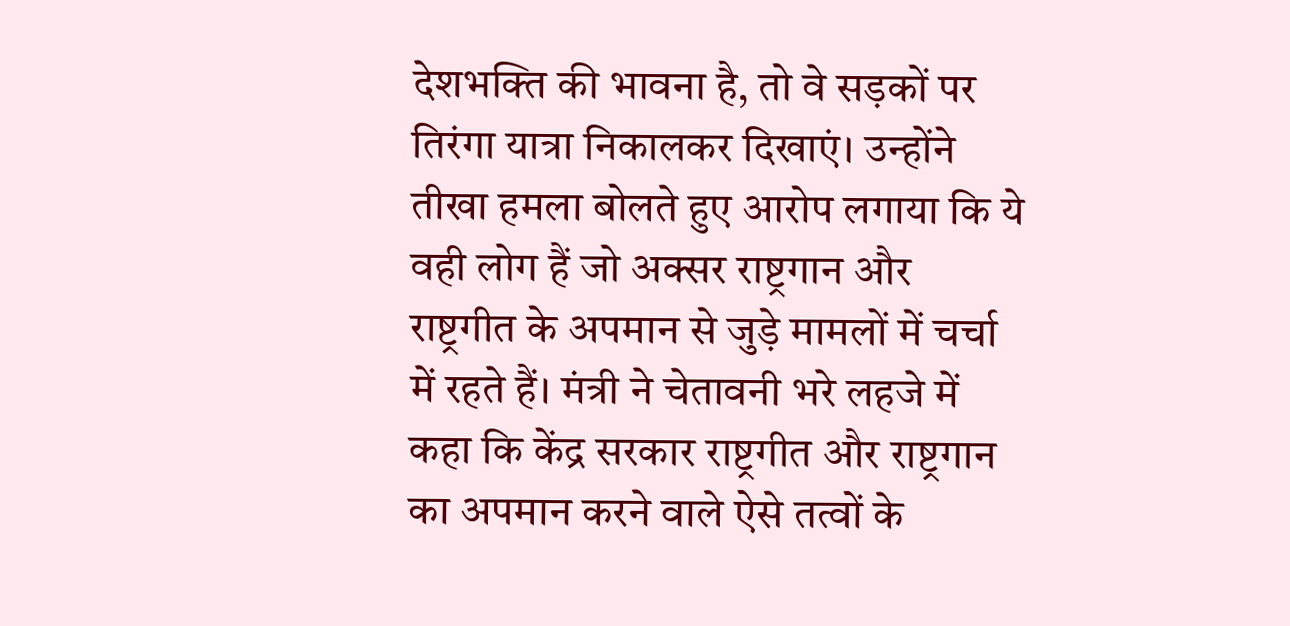देशभक्ति की भावना है, तो वे सड़कों पर तिरंगा यात्रा निकालकर दिखाएं। उन्होंने तीखा हमला बोलते हुए आरोप लगाया कि ये वही लोग हैं जो अक्सर राष्ट्रगान और राष्ट्रगीत के अपमान से जुड़े मामलों में चर्चा में रहते हैं। मंत्री ने चेतावनी भरे लहजे में कहा कि केंद्र सरकार राष्ट्रगीत और राष्ट्रगान का अपमान करने वाले ऐसे तत्वों के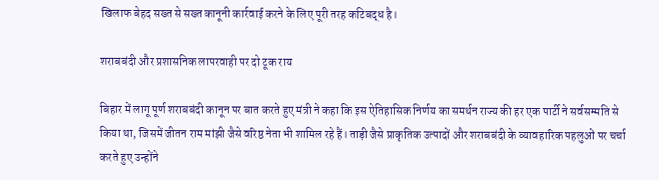खिलाफ बेहद सख्त से सख्त कानूनी कार्रवाई करने के लिए पूरी तरह कटिबद्ध है।

शराबबंदी और प्रशासनिक लापरवाही पर दो टूक राय

बिहार में लागू पूर्ण शराबबंदी कानून पर बात करते हुए मंत्री ने कहा कि इस ऐतिहासिक निर्णय का समर्थन राज्य की हर एक पार्टी ने सर्वसम्मति से किया था, जिसमें जीतन राम मांझी जैसे वरिष्ठ नेता भी शामिल रहे हैं। ताड़ी जैसे प्राकृतिक उत्पादों और शराबबंदी के व्यावहारिक पहलुओं पर चर्चा करते हुए उन्होंने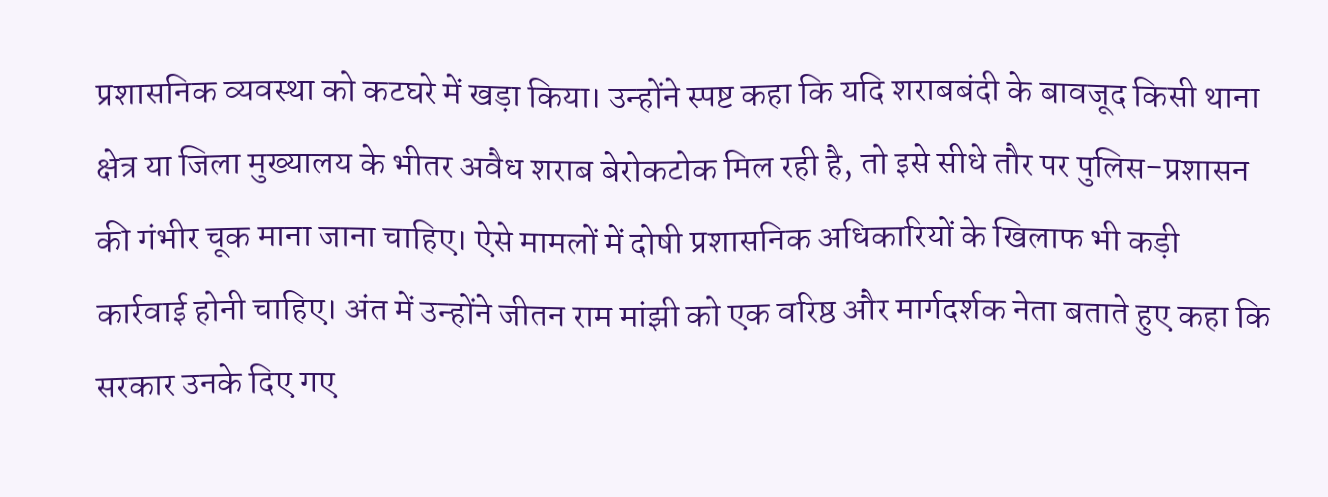प्रशासनिक व्यवस्था को कटघरे में खड़ा किया। उन्होंने स्पष्ट कहा कि यदि शराबबंदी के बावजूद किसी थाना क्षेत्र या जिला मुख्यालय के भीतर अवैध शराब बेरोकटोक मिल रही है, तो इसे सीधे तौर पर पुलिस-प्रशासन की गंभीर चूक माना जाना चाहिए। ऐसे मामलों में दोषी प्रशासनिक अधिकारियों के खिलाफ भी कड़ी कार्रवाई होनी चाहिए। अंत में उन्होंने जीतन राम मांझी को एक वरिष्ठ और मार्गदर्शक नेता बताते हुए कहा कि सरकार उनके दिए गए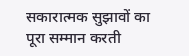सकारात्मक सुझावों का पूरा सम्मान करती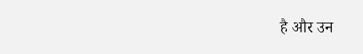है और उन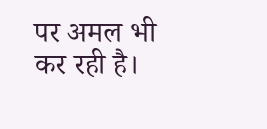पर अमल भी कर रही है।